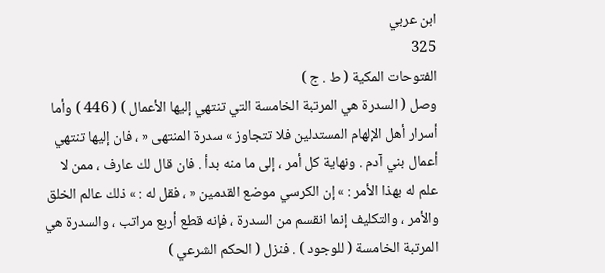ابن عربي
325
الفتوحات المكية ( ط . ج )
وصل ( السدرة هي المرتبة الخامسة التي تنتهي إليها الأعمال ) ( 446 ) وأما أسرار أهل الإلهام المستدلين فلا تتجاوز » سدرة المنتهى « ، فان إليها تنتهي أعمال بني آدم . ونهاية كل أمر ، إلى ما منه بدأ . فان قال لك عارف ، ممن لا علم له بهذا الأمر : » إن الكرسي موضع القدمين « ، فقل له : » ذلك عالم الخلق والأمر ، والتكليف إنما انقسم من السدرة ، فإنه قطع أربع مراتب ، والسدرة هي المرتبة الخامسة ( للوجود ) . فنزل ( الحكم الشرعي )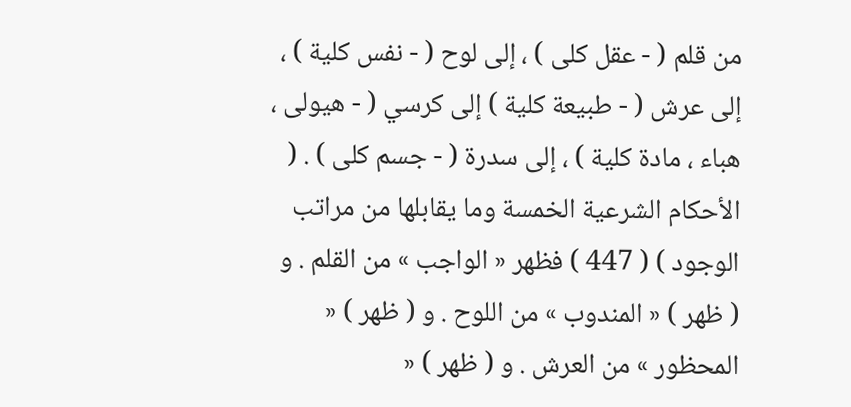من قلم ( - عقل كلى ) ، إلى لوح ( - نفس كلية ) ، إلى عرش ( - طبيعة كلية ) إلى كرسي ( - هيولى ، هباء ، مادة كلية ) ، إلى سدرة ( - جسم كلى ) . ( الأحكام الشرعية الخمسة وما يقابلها من مراتب الوجود ) ( 447 ) فظهر « الواجب » من القلم . و ( ظهر ) « المندوب » من اللوح . و ( ظهر ) « المحظور » من العرش . و ( ظهر ) «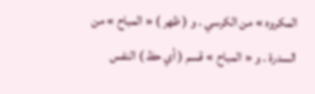المكروه » من الكرسي . و ( ظهر ) « المباح » من السدرة . و « المباح » قسم ( أي حظ ) النفس